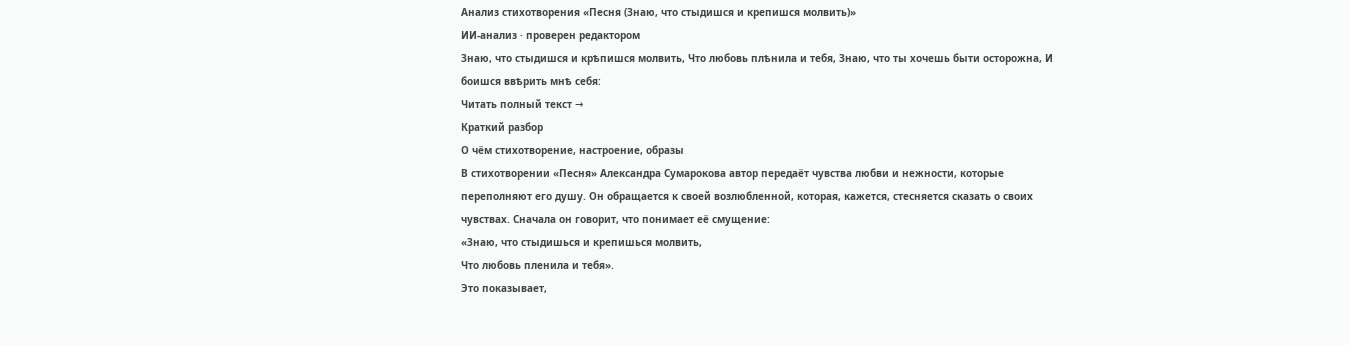Анализ стихотворения «Песня (Знаю, что стыдишся и крепишся молвить)»
ИИ-анализ · проверен редактором
Знаю, что стыдишся и крѣпишся молвить, Что любовь плѣнила и тебя, Знаю, что ты хочешь быти осторожна, И боишся ввѣрить мнѣ себя:
Читать полный текст →
Краткий разбор
О чём стихотворение, настроение, образы
В стихотворении «Песня» Александра Сумарокова автор передаёт чувства любви и нежности, которые переполняют его душу. Он обращается к своей возлюбленной, которая, кажется, стесняется сказать о своих чувствах. Сначала он говорит, что понимает её смущение:
«Знаю, что стыдишься и крепишься молвить,
Что любовь пленила и тебя».
Это показывает,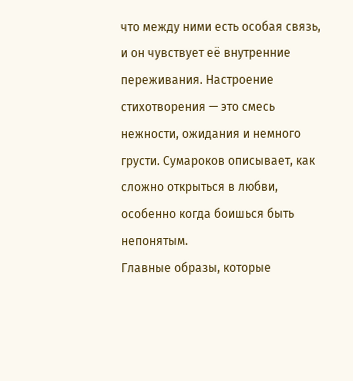что между ними есть особая связь, и он чувствует её внутренние переживания. Настроение стихотворения — это смесь нежности, ожидания и немного грусти. Сумароков описывает, как сложно открыться в любви, особенно когда боишься быть непонятым.
Главные образы, которые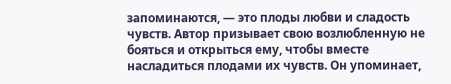запоминаются, — это плоды любви и сладость чувств. Автор призывает свою возлюбленную не бояться и открыться ему, чтобы вместе насладиться плодами их чувств. Он упоминает,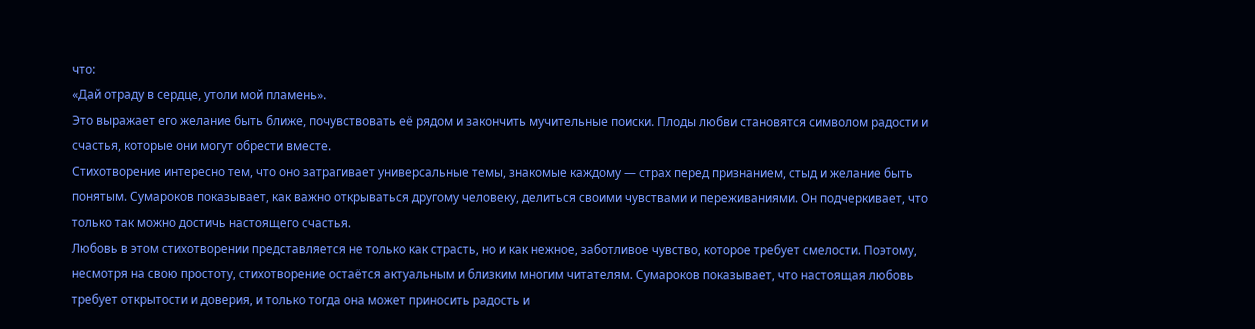что:
«Дай отраду в сердце, утоли мой пламень».
Это выражает его желание быть ближе, почувствовать её рядом и закончить мучительные поиски. Плоды любви становятся символом радости и счастья, которые они могут обрести вместе.
Стихотворение интересно тем, что оно затрагивает универсальные темы, знакомые каждому — страх перед признанием, стыд и желание быть понятым. Сумароков показывает, как важно открываться другому человеку, делиться своими чувствами и переживаниями. Он подчеркивает, что только так можно достичь настоящего счастья.
Любовь в этом стихотворении представляется не только как страсть, но и как нежное, заботливое чувство, которое требует смелости. Поэтому, несмотря на свою простоту, стихотворение остаётся актуальным и близким многим читателям. Сумароков показывает, что настоящая любовь требует открытости и доверия, и только тогда она может приносить радость и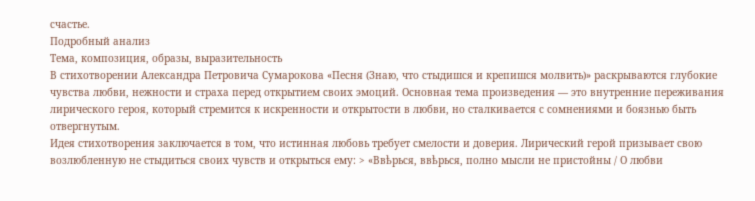счастье.
Подробный анализ
Тема, композиция, образы, выразительность
В стихотворении Александра Петровича Сумарокова «Песня (Знаю, что стыдишся и крепишся молвить)» раскрываются глубокие чувства любви, нежности и страха перед открытием своих эмоций. Основная тема произведения — это внутренние переживания лирического героя, который стремится к искренности и открытости в любви, но сталкивается с сомнениями и боязнью быть отвергнутым.
Идея стихотворения заключается в том, что истинная любовь требует смелости и доверия. Лирический герой призывает свою возлюбленную не стыдиться своих чувств и открыться ему: > «Ввѣрься, ввѣрься, полно мысли не пристойны / О любви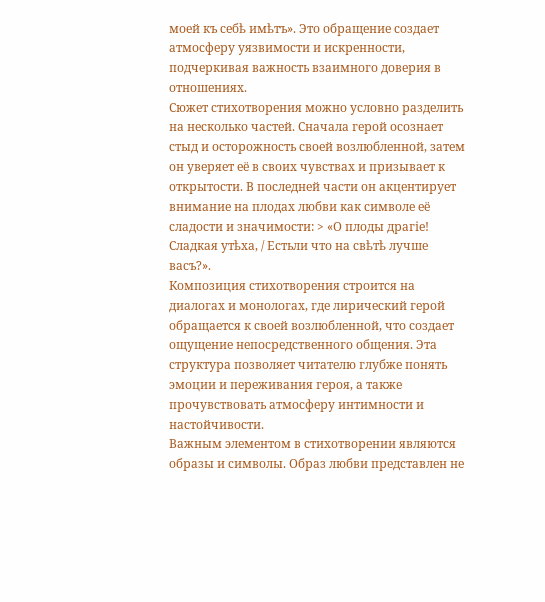моей къ себѣ имѣтъ». Это обращение создает атмосферу уязвимости и искренности, подчеркивая важность взаимного доверия в отношениях.
Сюжет стихотворения можно условно разделить на несколько частей. Сначала герой осознает стыд и осторожность своей возлюбленной, затем он уверяет её в своих чувствах и призывает к открытости. В последней части он акцентирует внимание на плодах любви как символе её сладости и значимости: > «О плоды драгіе! Сладкая утѣха, / Естьли что на свѣтѣ лучше васъ?».
Композиция стихотворения строится на диалогах и монологах, где лирический герой обращается к своей возлюбленной, что создает ощущение непосредственного общения. Эта структура позволяет читателю глубже понять эмоции и переживания героя, а также прочувствовать атмосферу интимности и настойчивости.
Важным элементом в стихотворении являются образы и символы. Образ любви представлен не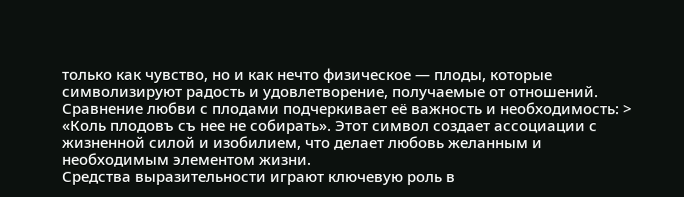только как чувство, но и как нечто физическое — плоды, которые символизируют радость и удовлетворение, получаемые от отношений. Сравнение любви с плодами подчеркивает её важность и необходимость: > «Коль плодовъ съ нее не собирать». Этот символ создает ассоциации с жизненной силой и изобилием, что делает любовь желанным и необходимым элементом жизни.
Средства выразительности играют ключевую роль в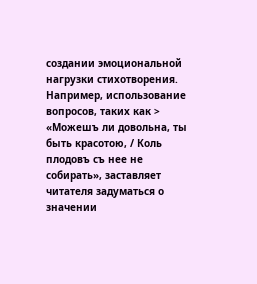создании эмоциональной нагрузки стихотворения. Например, использование вопросов, таких как > «Можешъ ли довольна, ты быть красотою, / Коль плодовъ съ нее не собирать», заставляет читателя задуматься о значении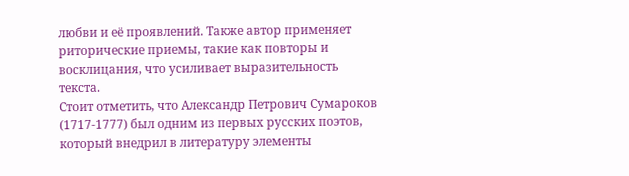любви и её проявлений. Также автор применяет риторические приемы, такие как повторы и восклицания, что усиливает выразительность текста.
Стоит отметить, что Александр Петрович Сумароков (1717-1777) был одним из первых русских поэтов, который внедрил в литературу элементы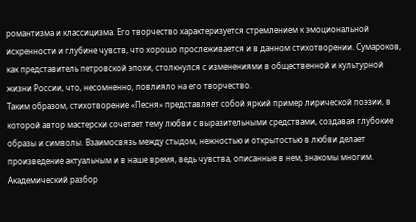романтизма и классицизма. Его творчество характеризуется стремлением к эмоциональной искренности и глубине чувств, что хорошо прослеживается и в данном стихотворении. Сумароков, как представитель петровской эпохи, столкнулся с изменениями в общественной и культурной жизни России, что, несомненно, повлияло на его творчество.
Таким образом, стихотворение «Песня» представляет собой яркий пример лирической поэзии, в которой автор мастерски сочетает тему любви с выразительными средствами, создавая глубокие образы и символы. Взаимосвязь между стыдом, нежностью и открытостью в любви делает произведение актуальным и в наше время, ведь чувства, описанные в нем, знакомы многим.
Академический разбор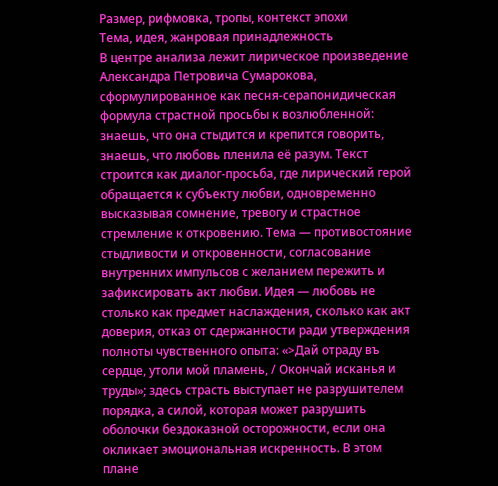Размер, рифмовка, тропы, контекст эпохи
Тема, идея, жанровая принадлежность
В центре анализа лежит лирическое произведение Александра Петровича Сумарокова, сформулированное как песня-серапонидическая формула страстной просьбы к возлюбленной: знаешь, что она стыдится и крепится говорить, знаешь, что любовь пленила её разум. Текст строится как диалог-просьба, где лирический герой обращается к субъекту любви, одновременно высказывая сомнение, тревогу и страстное стремление к откровению. Тема — противостояние стыдливости и откровенности, согласование внутренних импульсов с желанием пережить и зафиксировать акт любви. Идея — любовь не столько как предмет наслаждения, сколько как акт доверия, отказ от сдержанности ради утверждения полноты чувственного опыта: «>Дай отраду въ сердце, утоли мой пламень, / Окончай исканья и труды»; здесь страсть выступает не разрушителем порядка, а силой, которая может разрушить оболочки бездоказной осторожности, если она окликает эмоциональная искренность. В этом плане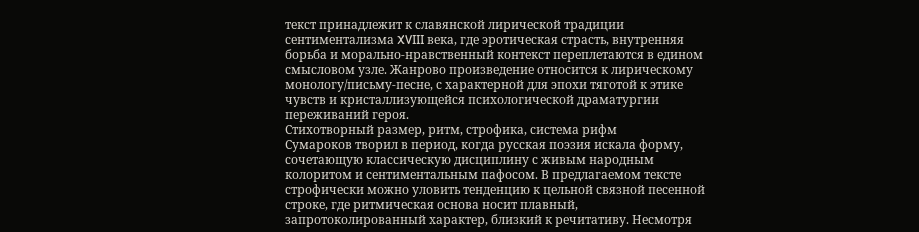текст принадлежит к славянской лирической традиции сентиментализма XVIII века, где эротическая страсть, внутренняя борьба и морально-нравственный контекст переплетаются в едином смысловом узле. Жанрово произведение относится к лирическому монологу/письму-песне, с характерной для эпохи тяготой к этике чувств и кристаллизующейся психологической драматургии переживаний героя.
Стихотворный размер, ритм, строфика, система рифм
Сумароков творил в период, когда русская поэзия искалa форму, сочетающую классическую дисциплину с живым народным колоритом и сентиментальным пафосом. В предлагаемом тексте строфически можно уловить тенденцию к цельной связной песенной строке, где ритмическая основа носит плавный, запротоколированный характер, близкий к речитативу. Несмотря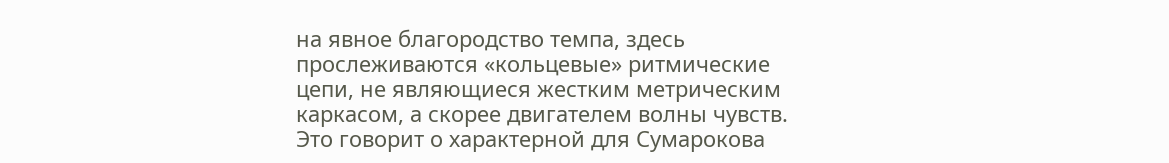на явное благородство темпа, здесь прослеживаются «кольцевые» ритмические цепи, не являющиеся жестким метрическим каркасом, а скорее двигателем волны чувств. Это говорит о характерной для Сумарокова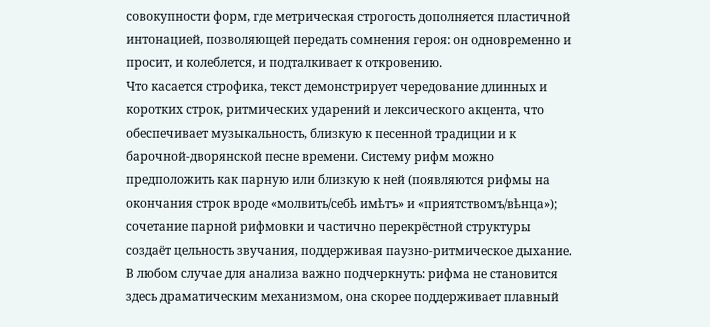совокупности форм, где метрическая строгость дополняется пластичной интонацией, позволяющей передать сомнения героя: он одновременно и просит, и колеблется, и подталкивает к откровению.
Что касается строфика, текст демонстрирует чередование длинных и коротких строк, ритмических ударений и лексического акцента, что обеспечивает музыкальность, близкую к песенной традиции и к барочной-дворянской песне времени. Систему рифм можно предположить как парную или близкую к ней (появляются рифмы на окончания строк вроде «молвить/себѣ имѣтъ» и «приятствомъ/вѣнца»); сочетание парной рифмовки и частично перекрёстной структуры создаёт цельность звучания, поддерживая паузно-ритмическое дыхание. В любом случае для анализа важно подчеркнуть: рифма не становится здесь драматическим механизмом, она скорее поддерживает плавный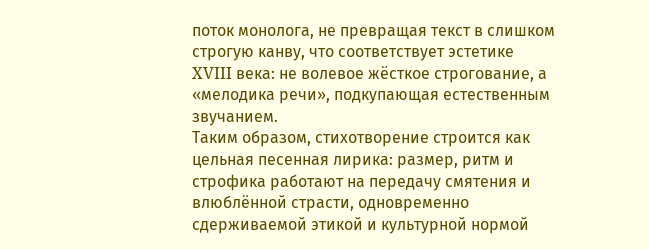поток монолога, не превращая текст в слишком строгую канву, что соответствует эстетике XVIII века: не волевое жёсткое строгование, а «мелодика речи», подкупающая естественным звучанием.
Таким образом, стихотворение строится как цельная песенная лирика: размер, ритм и строфика работают на передачу смятения и влюблённой страсти, одновременно сдерживаемой этикой и культурной нормой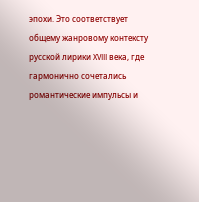эпохи. Это соответствует общему жанровому контексту русской лирики XVIII века, где гармонично сочетались романтические импульсы и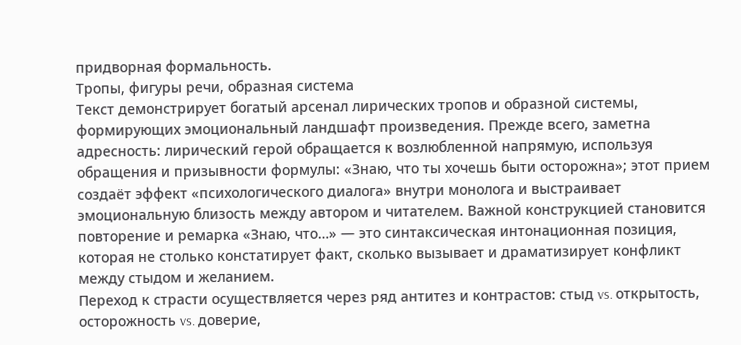придворная формальность.
Тропы, фигуры речи, образная система
Текст демонстрирует богатый арсенал лирических тропов и образной системы, формирующих эмоциональный ландшафт произведения. Прежде всего, заметна адресность: лирический герой обращается к возлюбленной напрямую, используя обращения и призывности формулы: «Знаю, что ты хочешь быти осторожна»; этот прием создаёт эффект «психологического диалога» внутри монолога и выстраивает эмоциональную близость между автором и читателем. Важной конструкцией становится повторение и ремарка «Знаю, что…» — это синтаксическая интонационная позиция, которая не столько констатирует факт, сколько вызывает и драматизирует конфликт между стыдом и желанием.
Переход к страсти осуществляется через ряд антитез и контрастов: стыд vs. открытость, осторожность vs. доверие,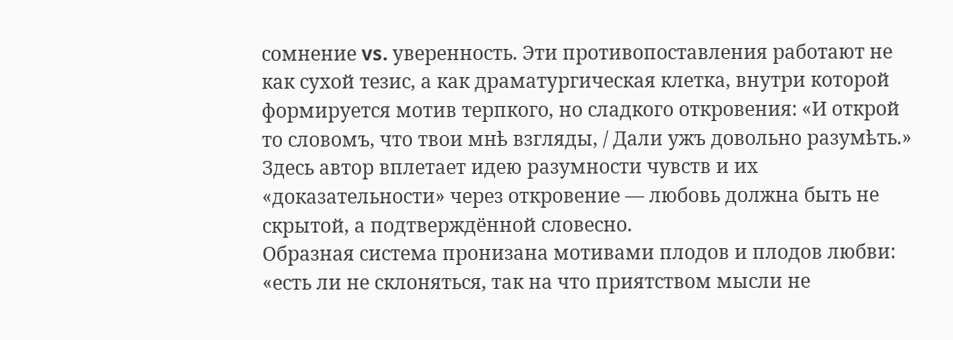сомнение vs. уверенность. Эти противопоставления работают не как сухой тезис, а как драматургическая клетка, внутри которой формируется мотив терпкого, но сладкого откровения: «И открой то словомъ, что твои мнѣ взгляды, / Дали ужъ довольно разумѣть.» Здесь автор вплетает идею разумности чувств и их «доказательности» через откровение — любовь должна быть не скрытой, а подтверждённой словесно.
Образная система пронизана мотивами плодов и плодов любви: «есть ли не склоняться, так на что приятством мысли не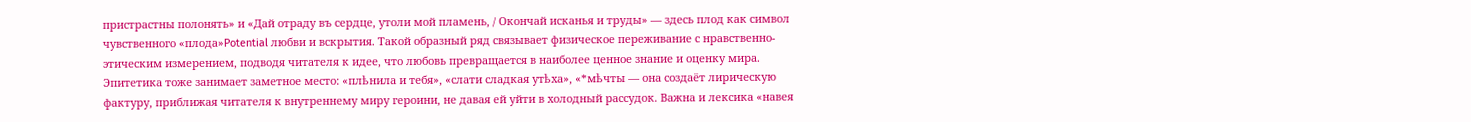пристрастны полонять» и «Дай отраду въ сердце, утоли мой пламень, / Окончай исканья и труды» — здесь плод как символ чувственного «плода»Potential любви и вскрытия. Такой образный ряд связывает физическое переживание с нравственно-этическим измерением, подводя читателя к идее, что любовь превращается в наиболее ценное знание и оценку мира.
Эпитетика тоже занимает заметное место: «плѣнила и тебя», «слати сладкая утѣха», «*мѣчты — она создаёт лирическую фактуру, приближая читателя к внутреннему миру героини, не давая ей уйти в холодный рассудок. Важна и лексика «навея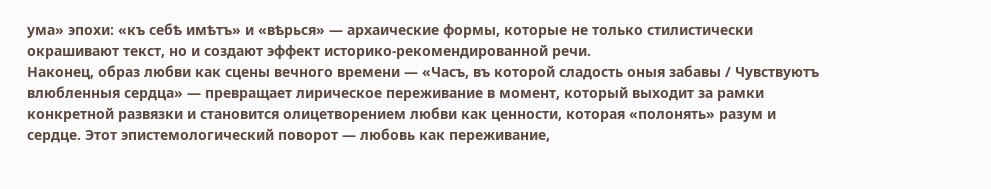ума» эпохи: «къ себѣ имѣтъ» и «вѣрься» — архаические формы, которые не только стилистически окрашивают текст, но и создают эффект историко-рекомендированной речи.
Наконец, образ любви как сцены вечного времени — «Часъ, въ которой сладость оныя забавы / Чувствуютъ влюбленныя сердца» — превращает лирическое переживание в момент, который выходит за рамки конкретной развязки и становится олицетворением любви как ценности, которая «полонять» разум и сердце. Этот эпистемологический поворот — любовь как переживание,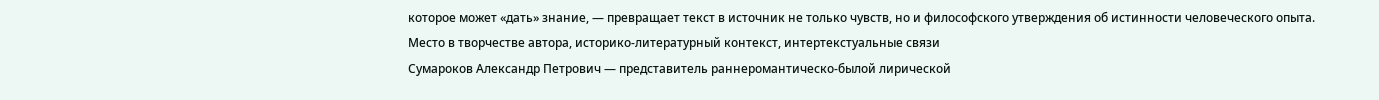которое может «дать» знание, — превращает текст в источник не только чувств, но и философского утверждения об истинности человеческого опыта.
Место в творчестве автора, историко-литературный контекст, интертекстуальные связи
Сумароков Александр Петрович — представитель раннеромантическо-былой лирической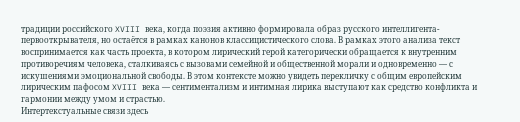традиции российского XVIII века, когда поэзия активно формировала образ русского интеллигента-первооткрывателя, но остаётся в рамках канонов классицистического слова. В рамках этого анализа текст воспринимается как часть проекта, в котором лирический герой категорически обращается к внутренним противоречиям человека, сталкиваясь с вызовами семейной и общественной морали и одновременно — с искушениями эмоциональной свободы. В этом контексте можно увидеть перекличку с общим европейским лирическим пафосом XVIII века — сентиментализм и интимная лирика выступают как средство конфликта и гармонии между умом и страстью.
Интертекстуальные связи здесь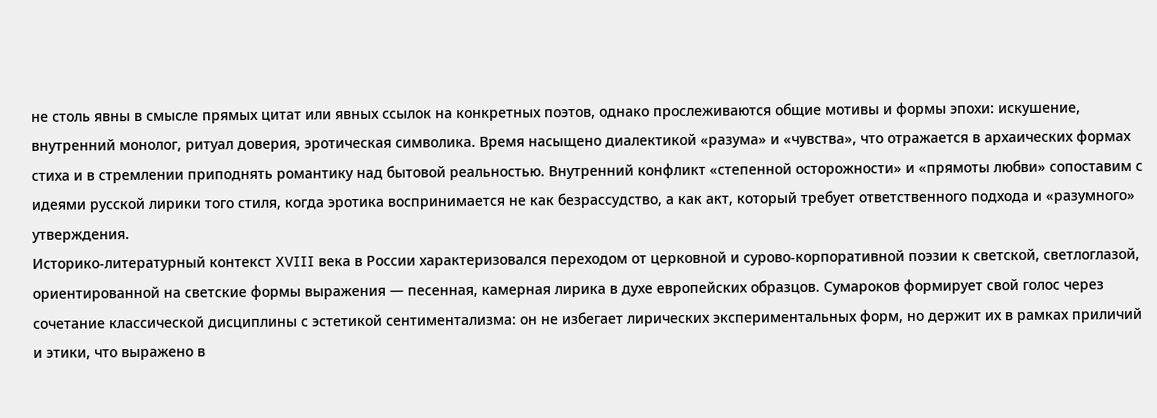не столь явны в смысле прямых цитат или явных ссылок на конкретных поэтов, однако прослеживаются общие мотивы и формы эпохи: искушение, внутренний монолог, ритуал доверия, эротическая символика. Время насыщено диалектикой «разума» и «чувства», что отражается в архаических формах стиха и в стремлении приподнять романтику над бытовой реальностью. Внутренний конфликт «степенной осторожности» и «прямоты любви» сопоставим с идеями русской лирики того стиля, когда эротика воспринимается не как безрассудство, а как акт, который требует ответственного подхода и «разумного» утверждения.
Историко-литературный контекст XVIII века в России характеризовался переходом от церковной и сурово-корпоративной поэзии к светской, светлоглазой, ориентированной на светские формы выражения — песенная, камерная лирика в духе европейских образцов. Сумароков формирует свой голос через сочетание классической дисциплины с эстетикой сентиментализма: он не избегает лирических экспериментальных форм, но держит их в рамках приличий и этики, что выражено в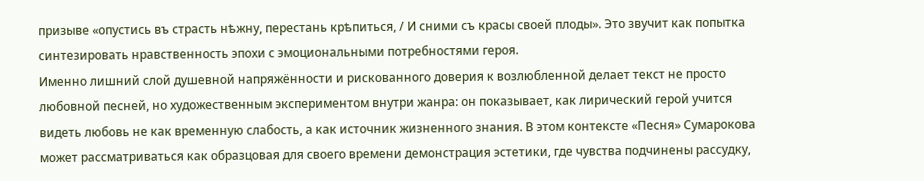призыве «опустись въ страсть нѣжну, перестань крѣпиться, / И сними съ красы своей плоды». Это звучит как попытка синтезировать нравственность эпохи с эмоциональными потребностями героя.
Именно лишний слой душевной напряжённости и рискованного доверия к возлюбленной делает текст не просто любовной песней, но художественным экспериментом внутри жанра: он показывает, как лирический герой учится видеть любовь не как временную слабость, а как источник жизненного знания. В этом контексте «Песня» Сумарокова может рассматриваться как образцовая для своего времени демонстрация эстетики, где чувства подчинены рассудку,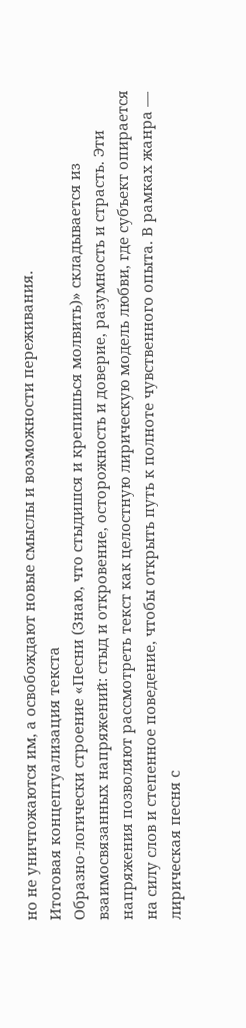но не уничтожаются им, а освобождают новые смыслы и возможности переживания.
Итоговая концептуализация текста
Образно-логически строение «Песни (Знаю, что стыдишся и крепишься молвить)» складывается из взаимосвязанных напряжений: стыд и откровение, осторожность и доверие, разумность и страсть. Эти напряжения позволяют рассмотреть текст как целостную лирическую модель любви, где субъект опирается на силу слов и степенное поведение, чтобы открыть путь к полноте чувственного опыта. В рамках жанра — лирическая песня с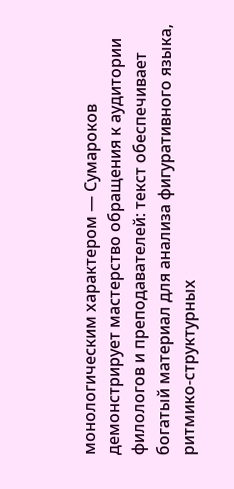монологическим характером — Сумароков демонстрирует мастерство обращения к аудитории филологов и преподавателей: текст обеспечивает богатый материал для анализа фигуративного языка, ритмико-структурных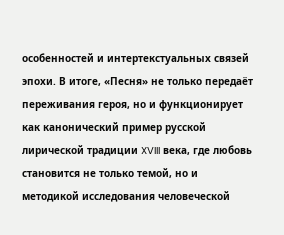особенностей и интертекстуальных связей эпохи. В итоге, «Песня» не только передаёт переживания героя, но и функционирует как канонический пример русской лирической традиции XVIII века, где любовь становится не только темой, но и методикой исследования человеческой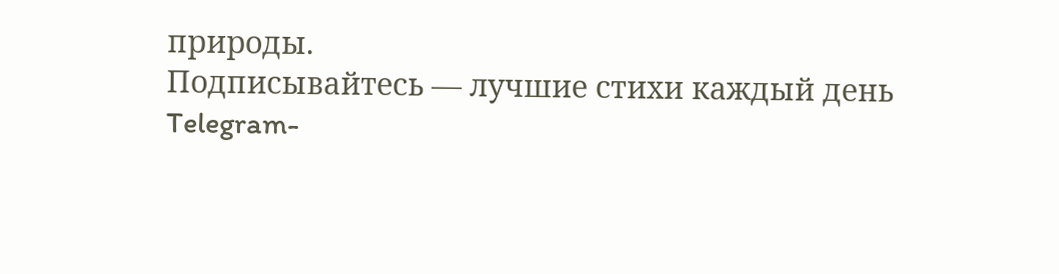природы.
Подписывайтесь — лучшие стихи каждый день
Telegram-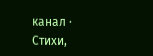канал · Стихи,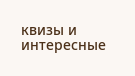квизы и интересные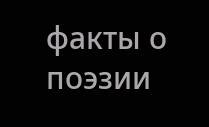факты о поэзии